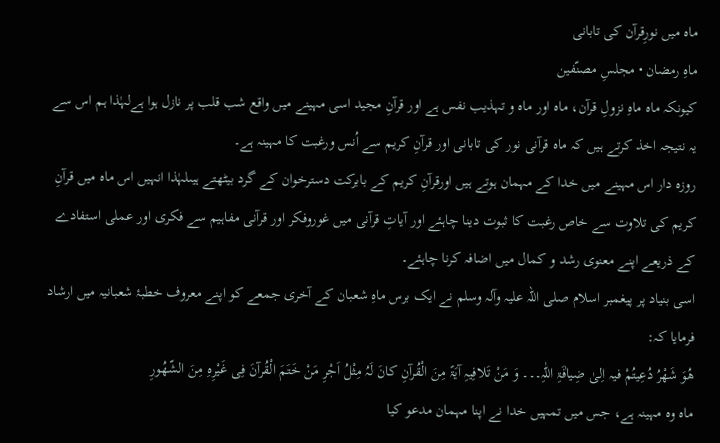ماہ میں نورِقرآن کی تابانی
ماہِ رمضان • مجلسِ مصنّفین
کیونکہ ماہ ماہِ نزولِ قرآن، ماہ اور ماہ و تہذیب نفس ہے اور قرآنِ مجید اسی مہینے میں واقع شب قلب پر نازل ہوا ہےلہٰذا ہم اس سے یہ نتیجہ اخذ کرتے ہیں کہ ماہ قرآنی نور کی تابانی اور قرآنِ کریم سے اُنس ورغبت کا مہینہ ہے۔
روزہ دار اس مہینے میں خدا کے مہمان ہوتے ہیں اورقرآنِ کریم کے بابرکت دسترخوان کے گرد بیٹھتے ہیںلہٰذا انہیں اس ماہ میں قرآنِ کریم کی تلاوت سے خاص رغبت کا ثبوت دینا چاہئے اور آیاتِ قرآنی میں غوروفکر اور قرآنی مفاہیم سے فکری اور عملی استفادے کے ذریعے اپنے معنوی رشد و کمال میں اضافہ کرنا چاہئے۔
اسی بنیاد پر پیغمبر اسلام صلی اللہ علیہ وآلہ وسلم نے ایک برس ماہِ شعبان کے آخری جمعے کو اپنے معروف خطبۂ شعبانیہ میں ارشاد فرمایا کہ:
ھُوَ شَھْرُ دُعِیتُمْ فیہ اِلیٰ ضِیاٰفَۃِ اللّٰہِ۔۔۔ وَ مَنْ تَلافِیہِ آیَۃً مِنَ الْقُرآنِ کانَ لَہُ مِثْلُ اَجْرِ مَنْ خَتَمَ الْقُرآنَ فِی غَیْرِہِ مِنَ الشّھُورِ
ماہ وہ مہینہ ہے، جس میں تمہیں خدا نے اپنا مہمان مدعو کیا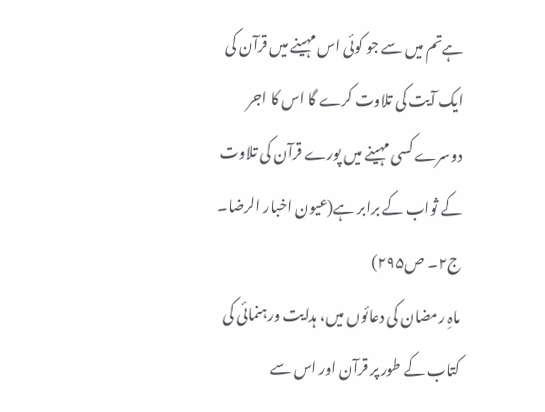ہےتم میں سے جو کوئی اس مہینے میں قرآن کی ایک آیت کی تلاوت کرے گا اس کا اجر دوسرے کسی مہینے میں پورے قرآن کی تلاوت کے ثواب کے برابر ہے(عیون اخبار الرضا۔ ج۲۔ ص۲۹۵)
ماہِ رمضان کی دعائوں میں، ہدایت ورہنمائی کی کتاب کے طور پر قرآن اور اس سے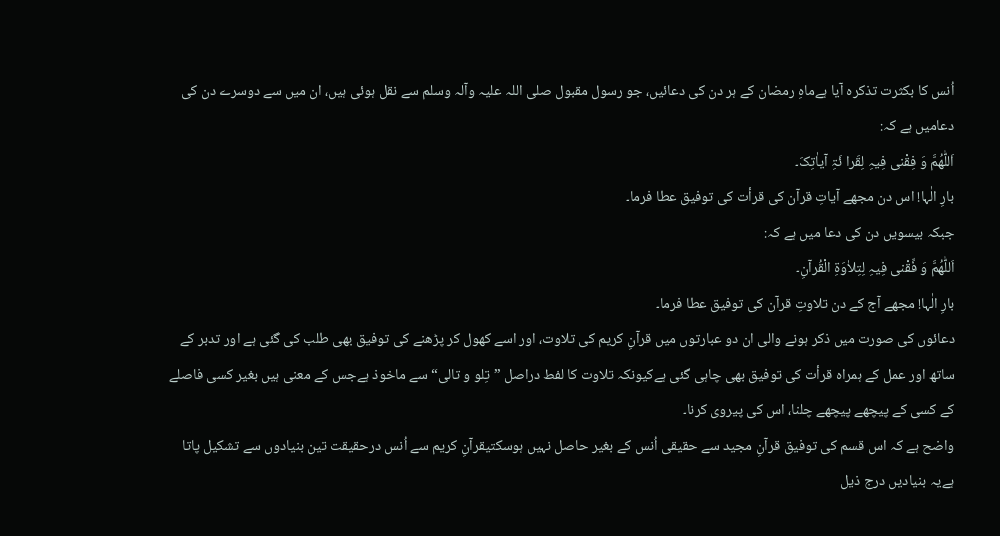اُنس کا بکثرت تذکرہ آیا ہےماہِ رمضان کے ہر دن کی دعائیں، جو رسول مقبول صلی اللہ علیہ وآلہ وسلم سے نقل ہوئی ہیں، ان میں سے دوسرے دن کی دعامیں ہے کہ:
اَللّٰھُمَّ وَ فِقْنی فِیہِ لِقَرا ئَۃِ آیاٰتِکَ۔
بارِ الٰہا! اس دن مجھے آیاتِ قرآن کی قرأت کی توفیق عطا فرما۔
جبکہ بیسویں دن کی دعا میں ہے کہ:
اَللّٰھُمَّ وَ فِّقْنی فِیہِ لِتِلاٰوَۃِ الْقُرآنِ۔
بارِ الٰہا! مجھے آج کے دن تلاوتِ قرآن کی توفیق عطا فرما۔
دعائوں کی صورت میں ذکر ہونے والی ان دو عبارتوں میں قرآنِ کریم کی تلاوت، اور اسے کھول کر پڑھنے کی توفیق بھی طلب کی گئی ہے اور تدبر کے ساتھ اور عمل کے ہمراہ قرأت کی توفیق بھی چاہی گئی ہےکیونکہ تلاوت کا لفط دراصل ”تِلو و تالی“ سے ماخوذ ہےجس کے معنی ہیں بغیر کسی فاصلے کے کسی کے پیچھے پیچھے چلنا، اس کی پیروی کرنا۔
واضح ہے کہ اس قسم کی توفیق قرآنِ مجید سے حقیقی اُنس کے بغیر حاصل نہیں ہوسکتیقرآنِ کریم سے اُنس درحقیقت تین بنیادوں سے تشکیل پاتا ہےیہ بنیادیں درج ذیل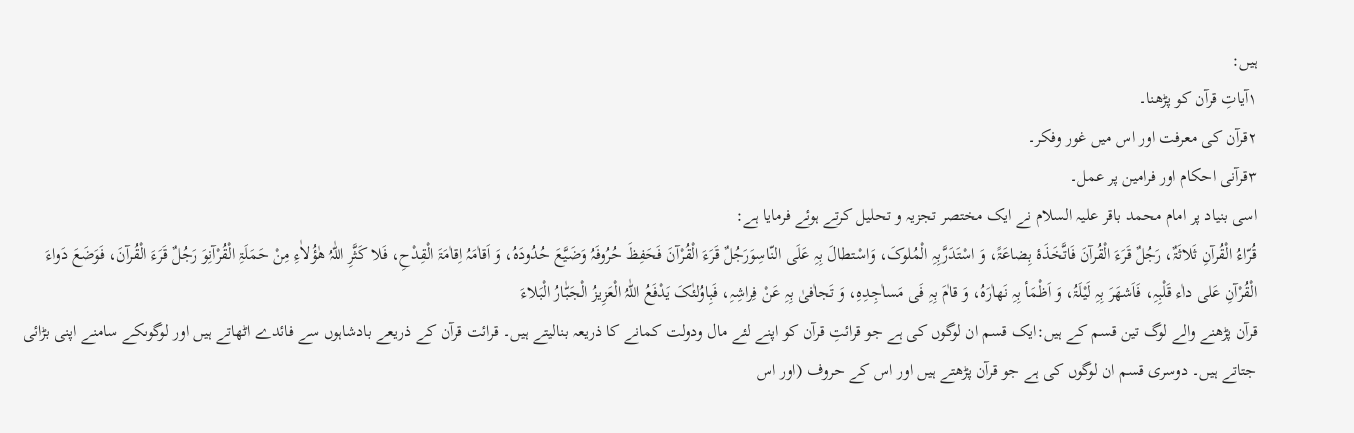ہیں:
۱آیاتِ قرآن کو پڑھنا۔
۲قرآن کی معرفت اور اس میں غور وفکر۔
۳قرآنی احکام اور فرامین پر عمل۔
اسی بنیاد پر امام محمد باقر علیہ السلام نے ایک مختصر تجزیہ و تحلیل کرتے ہوئے فرمایا ہے:
قُرّاءُ الْقُرآنِ ثَلاثَۃٌ، رَجُلٌ قَرَءَ الْقُرآنَ فَاتَّخَذَۂ بِضاعَۃً، وَ اسْتَدَرَّبِہِ الْمُلوکَ، وَاسْتطالَ بِہِ عَلَی النّاسِوَرَجُلٌ قَرَءَ الْقُرْآنَ فَحَفِظَ حُرُوفَہُ وَضَیَّعَ حُدُودَہُ، وَ اَقاٰمَہُ اِقاٰمَۃَ الْقِدْحِ، فَلا کَثَّرِ اللّٰہُ ھٰؤُلاٰءِ مِنْ حَمَلَۃِ الْقُرْآنِوَ رَجُلٌ قَرَءَ الْقُرآنَ، فَوَضَعَ دَواءَ الْقُرْآنِ عَلی داٰء قَلْبِہِ، فَاَشھَرَ بِہِ لَیْلَۃُ، وَ اَظْمَأ بِہِ نَھاٰرَہُ، وَ قاٰمَ بِہِ فَی مَساٰجِدِہِ، وَ تَجاٰفیٰ بِہِ عَنْ فِراشِہِ، فَبِاوُلئٰکَ یَدْفَعُ اللّٰہُ الْعَزِیزُ الْجَبّٰارُ الْبَلاءَ
قرآن پڑھنے والے لوگ تین قسم کے ہیں:ایک قسم ان لوگوں کی ہے جو قرائتِ قرآن کو اپنے لئے مال ودولت کمانے کا ذریعہ بنالیتے ہیں۔ قرائت قرآن کے ذریعے بادشاہوں سے فائدے اٹھاتے ہیں اور لوگوںکے سامنے اپنی بڑائی جتاتے ہیں۔ دوسری قسم ان لوگوں کی ہے جو قرآن پڑھتے ہیں اور اس کے حروف (اور اس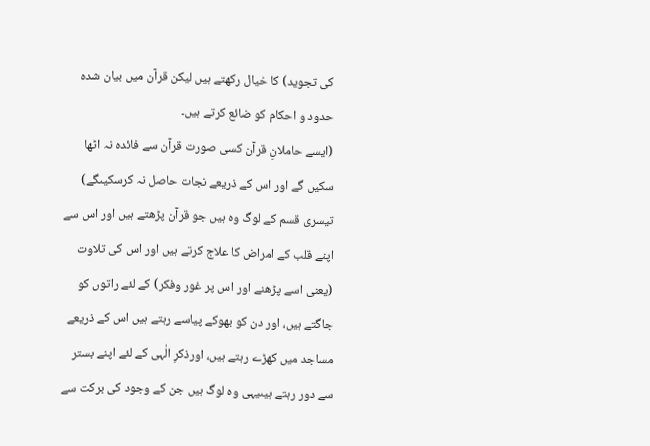کی تجوید) کا خیال رکھتے ہیں لیکن قرآن میں بیان شدہ حدود و احکام کو ضائع کرتے ہیں۔
(ایسے حاملانِ قرآن کسی صورت قرآن سے فائدہ نہ اٹھا سکیں گے اور اس کے ذریعے نجات حاصل نہ کرسکیںگے)
تیسری قسم کے لوگ وہ ہیں جو قرآن پڑھتے ہیں اور اس سے اپنے قلب کے امراض کا علاج کرتے ہیں اور اس کی تلاوت (یعنی اسے پڑھنے اور اس پر غور وفکر) کے لئے راتوں کو جاگتے ہیں، اور دن کو بھوکے پیاسے رہتے ہیں اس کے ذریعے مساجد میں کھڑے رہتے ہیں، اورذکرِ الٰہی کے لئے اپنے بستر سے دور رہتے ہیںیہی وہ لوگ ہیں جن کے وجود کی برکت سے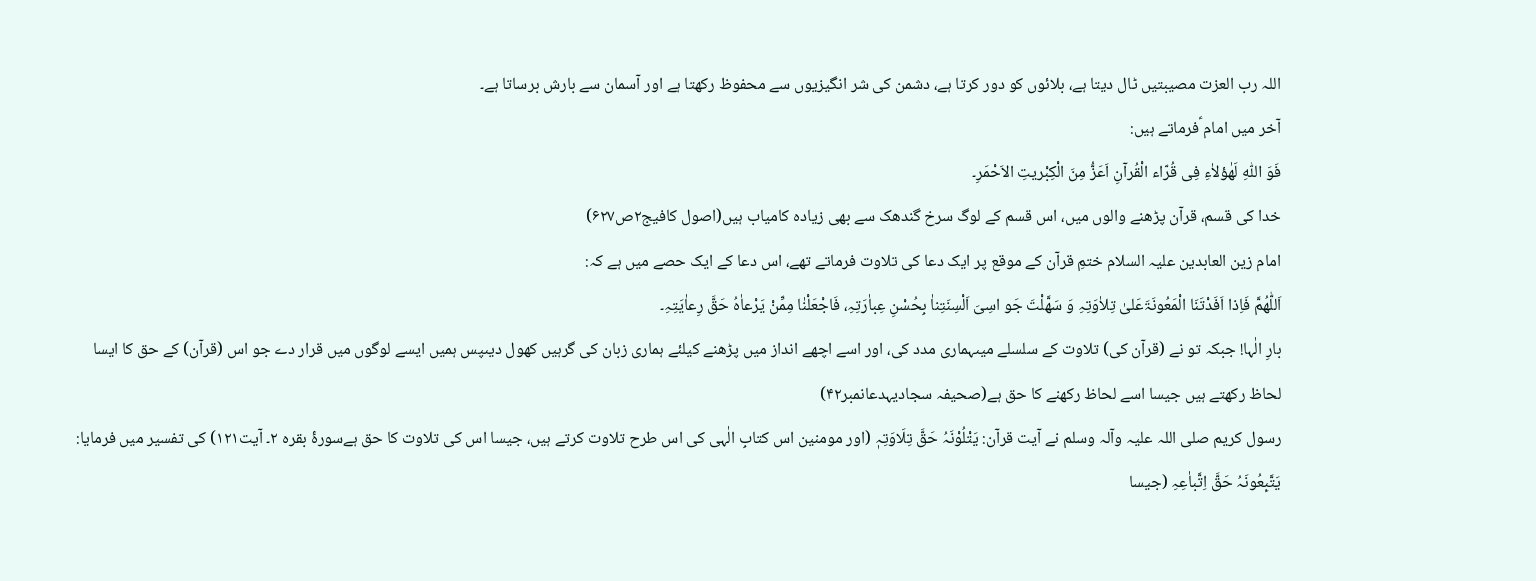اللہ رب العزت مصیبتیں ٹال دیتا ہے، بلائوں کو دور کرتا ہے، دشمن کی شر انگیزیوں سے محفوظ رکھتا ہے اور آسمان سے بارش برساتا ہے۔
آخر میں امام ؑفرماتے ہیں:
فَوَ اللّٰہِ لَھٰؤلاٰءِ فِی قُرّاء الْقُرآنِ اَعَزُّ مِنَ الْکِبْریتِ الاَحْمَرِ۔
خدا کی قسم، قرآن پڑھنے والوں میں، اس قسم کے لوگ سرخ گندھک سے بھی زیادہ کامیاب ہیں(اصول کافیج۲ص۶۲۷)
امام زین العابدین علیہ السلام ختمِ قرآن کے موقع پر ایک دعا کی تلاوت فرماتے تھے، اس دعا کے ایک حصے میں ہے کہ:
اَللّٰھُمَّ فَاِذا اَفَدْتَنَا الْمَعُونَۃَعَلیٰ تِلاٰوَتِہِ وَ سَھَّلْتَ جَو اسِیَ اَلْسِنَتِناٰ بِحُسْنِ عِباٰرَتِہِ، فَاجْعَلْنٰا مِمِّنْ یَرْعاٰہُ حَقَّ رِعاٰیَتِہِ۔
بارِ الٰہا! جبکہ تو نے (قرآن کی) تلاوت کے سلسلے میںہماری مدد کی، اور اسے اچھے انداز میں پڑھنے کیلئے ہماری زبان کی گرہیں کھول دیںپس ہمیں ایسے لوگوں میں قرار دے جو اس (قرآن) کے حق کا ایسا لحاظ رکھتے ہیں جیسا اسے لحاظ رکھنے کا حق ہے(صحیفہ سجادیہدعانمبر۴۲)
رسول کریم صلی اللہ علیہ وآلہ وسلم نے آیت قرآن: یَتْلُوْنَہُ حَقَّ تِلَاوَتِہٖ (اور مومنین اس کتابِ الٰہی کی اس طرح تلاوت کرتے ہیں، جیسا اس کی تلاوت کا حق ہےسورۂ بقرہ ۲۔ آیت۱۲۱) کی تفسیر میں فرمایا: یَتَّبِعُونَہُ حَقَّ اِتَّباٰعِہِ (جیسا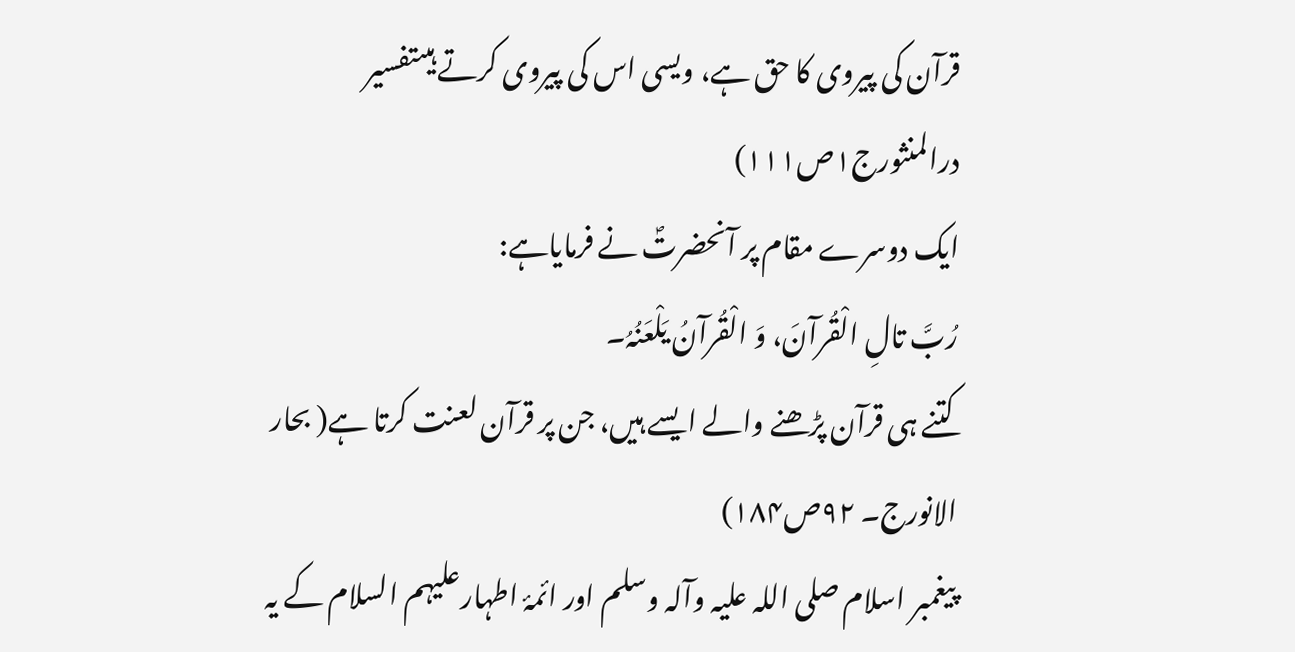قرآن کی پیروی کا حق ہے، ویسی اس کی پیروی کرتے ہیںتفسیر درالمنثورج۱ص۱۱۱)
ایک دوسرے مقام پر آنحضرتؐ نے فرمایاہے:
رُبَّ تالِ الْقُرآنَ، وَ الْقُرآنُ یَلْعَنُہُ۔
کتنے ہی قرآن پڑھنے والے ایسے ہیں، جن پر قرآن لعنت کرتا ہے( بحار الانورج۔ ۹۲ص۱۸۴)
پیغمبر اسلام صلی اللہ علیہ وآلہ وسلم اور ائمۂ اطہارعلیہم السلام کے یہ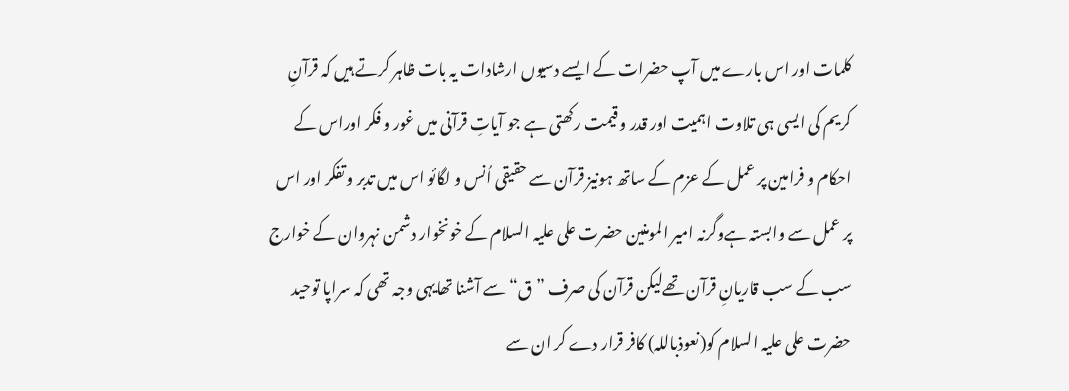کلمات اور اس بارے میں آپ حضرات کے ایسے دسیوں ارشادات یہ بات ظاہر کرتے ہیں کہ قرآنِ کریم کی ایسی ہی تلاوت اہمیت اور قدر و قیمت رکھتی ہے جو آیاتِ قرآنی میں غور و فکر اوراس کے احکام و فرامین پر عمل کے عزم کے ساتھ ہونیز قرآن سے حقیقی اُنس و لگائو اس میں تدبر و تفکر اور اس پر عمل سے وابستہ ہےوگرنہ امیر المومنین حضرت علی علیہ السلام کے خونخوار دشمن نہروان کے خوارج سب کے سب قاریانِ قرآن تھےلیکن قرآن کی صرف ”ق“ سے آشنا تھایہی وجہ تھی کہ سراپا توحید حضرت علی علیہ السلام کو(نعوذباللہ) کافر قرار دے کر ان سے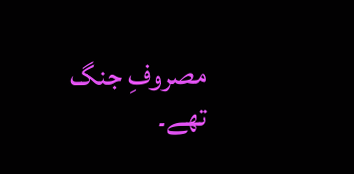مصروفِ جنگ تھے۔